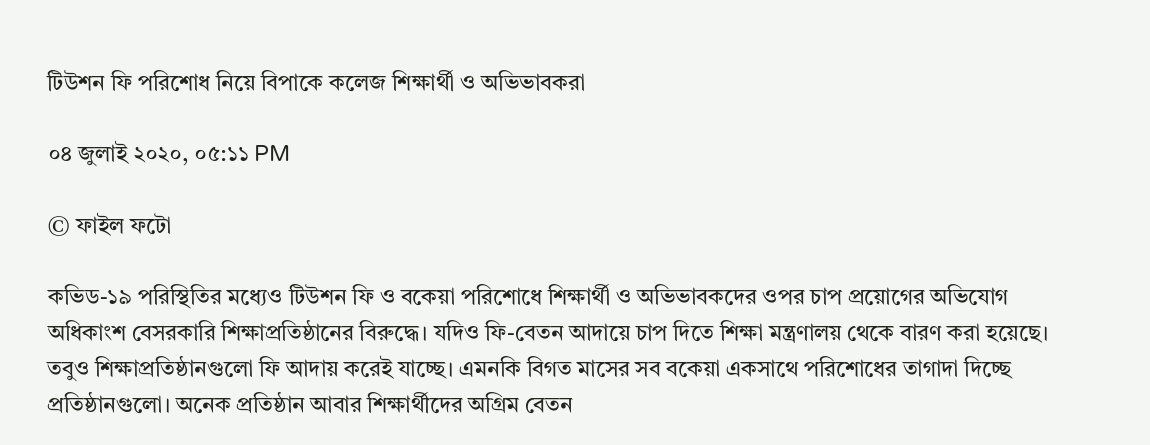টিউশন ফি পরিশোধ নিয়ে বিপাকে কলেজ শিক্ষার্থী ও অভিভাবকরা

০৪ জুলাই ২০২০, ০৫:১১ PM

© ফাইল ফটো

কভিড-১৯ পরিস্থিতির মধ্যেও টিউশন ফি ও বকেয়া পরিশোধে শিক্ষার্থী ও অভিভাবকদের ওপর চাপ প্রয়োগের অভিযোগ অধিকাংশ বেসরকারি শিক্ষাপ্রতিষ্ঠানের বিরুদ্ধে। যদিও ফি-বেতন আদায়ে চাপ দিতে শিক্ষা মন্ত্রণালয় থেকে বারণ করা হয়েছে। তবুও শিক্ষাপ্রতিষ্ঠানগুলো ফি আদায় করেই যাচ্ছে। এমনকি বিগত মাসের সব বকেয়া একসাথে পরিশোধের তাগাদা দিচ্ছে প্রতিষ্ঠানগুলো। অনেক প্রতিষ্ঠান আবার শিক্ষার্থীদের অগ্রিম বেতন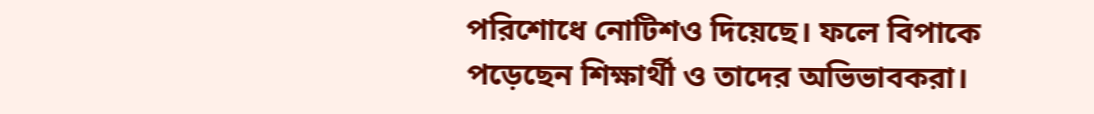পরিশোধে নোটিশও দিয়েছে। ফলে বিপাকে পড়েছেন শিক্ষার্থী ও তাদের অভিভাবকরা।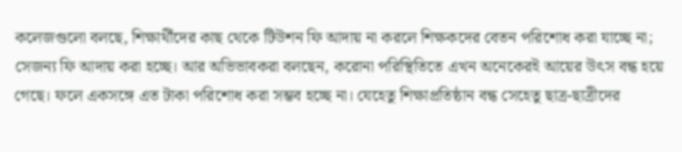কলেজগুলো বলছে, শিক্ষার্থীদের কাছ থেকে টিউশন ফি আদায় না করলে শিক্ষকদের বেতন পরিশোধ করা যাচ্ছে না; সেজন্য ফি আদায় করা হচ্ছে। আর অভিভাবকরা বলছেন, করোনা পরিস্থিতিতে এখন অনেকেরই আয়ের উৎস বন্ধ হয়ে গেছে। ফলে একসঙ্গে এত টাকা পরিশোধ করা সম্ভব হচ্ছে না। যেহেতু শিক্ষাপ্রতিষ্ঠান বন্ধ সেহেতু ছাত্র-ছাত্রীদের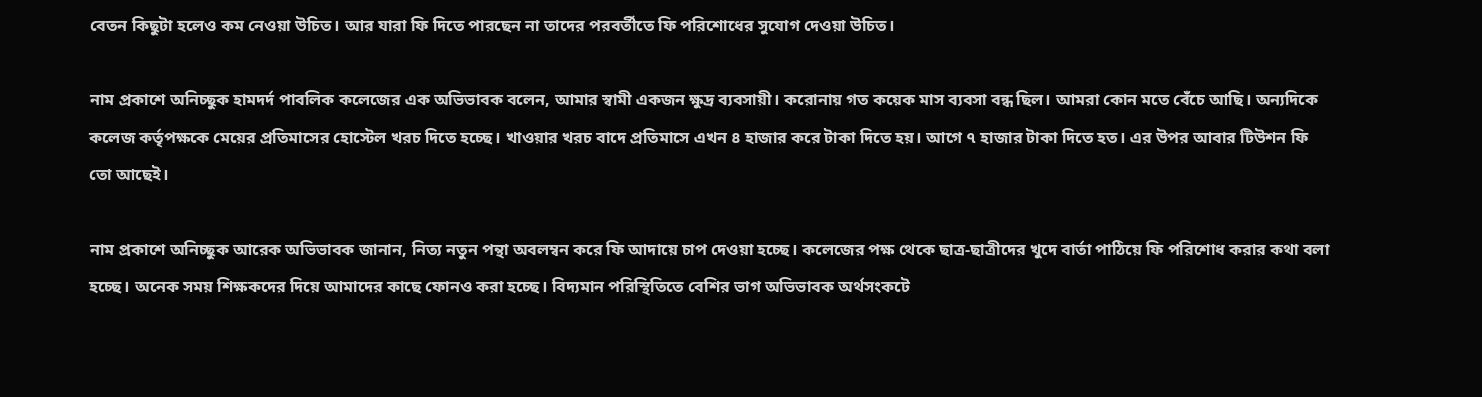বেতন কিছুটা হলেও কম নেওয়া উচিত। আর যারা ফি দিতে পারছেন না তাদের পরবর্তীতে ফি পরিশোধের সুযোগ দেওয়া উচিত।

নাম প্রকাশে অনিচ্ছুক হামদর্দ পাবলিক কলেজের এক অভিভাবক বলেন, আমার স্বামী একজন ক্ষুদ্র ব্যবসায়ী। করোনায় গত কয়েক মাস ব্যবসা বন্ধ ছিল। আমরা কোন মতে বেঁচে আছি। অন্যদিকে কলেজ কর্তৃপক্ষকে মেয়ের প্রতিমাসের হোস্টেল খরচ দিতে হচ্ছে। খাওয়ার খরচ বাদে প্রতিমাসে এখন ৪ হাজার করে টাকা দিতে হয়। আগে ৭ হাজার টাকা দিতে হত। এর উপর আবার টিউশন ফি তো আছেই।

নাম প্রকাশে অনিচ্ছুক আরেক অভিভাবক জানান, নিত্য নতুন পন্থা অবলম্বন করে ফি আদায়ে চাপ দেওয়া হচ্ছে। কলেজের পক্ষ থেকে ছাত্র-ছাত্রীদের খুদে বার্তা পাঠিয়ে ফি পরিশোধ করার কথা বলা হচ্ছে। অনেক সময় শিক্ষকদের দিয়ে আমাদের কাছে ফোনও করা হচ্ছে। বিদ্যমান পরিস্থিতিতে বেশির ভাগ অভিভাবক অর্থসংকটে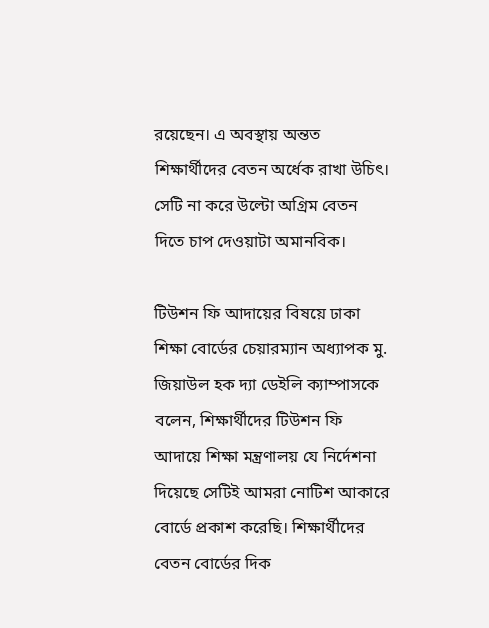রয়েছেন। এ অবস্থায় অন্তত শিক্ষার্থীদের বেতন অর্ধেক রাখা উচিৎ। সেটি না করে উল্টো অগ্রিম বেতন দিতে চাপ দেওয়াটা অমানবিক।

টিউশন ফি আদায়ের বিষয়ে ঢাকা শিক্ষা বোর্ডের চেয়ারম্যান অধ্যাপক মু. জিয়াউল হক দ্যা ডেইলি ক্যাম্পাসকে বলেন, শিক্ষার্থীদের টিউশন ফি আদায়ে শিক্ষা মন্ত্রণালয় যে নির্দেশনা দিয়েছে সেটিই আমরা নোটিশ আকারে বোর্ডে প্রকাশ করেছি। শিক্ষার্থীদের বেতন বোর্ডের দিক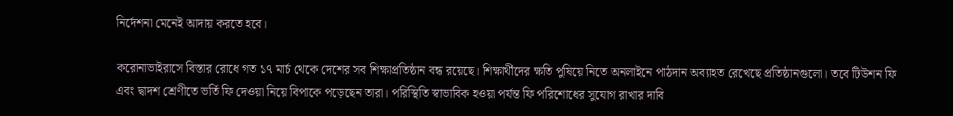নির্দেশনা মেনেই আদায় করতে হবে।

করোনাভাইরাসে বিস্তার রোধে গত ১৭ মার্চ থেকে দেশের সব শিক্ষাপ্রতিষ্ঠান বন্ধ রয়েছে। শিক্ষার্থীদের ক্ষতি পুষিয়ে নিতে অনলাইনে পাঠদান অব্যাহত রেখেছে প্রতিষ্ঠানগুলো। তবে টিউশন ফি এবং দ্বাদশ শ্রেণীতে ভর্তি ফি দেওয়া নিয়ে বিপাকে পড়েছেন তারা। পরিস্থিতি স্বাভাবিক হওয়া পর্যন্ত ফি পরিশোধের সুযোগ রাখার দাবি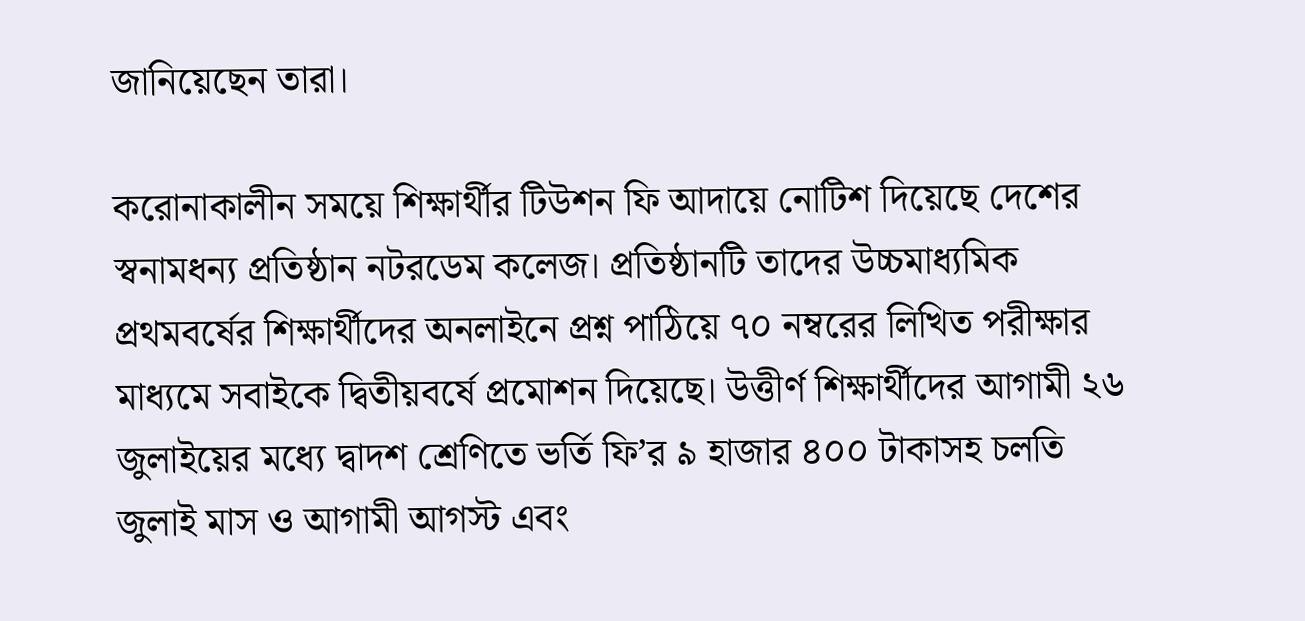জানিয়েছেন তারা।

করোনাকালীন সময়ে শিক্ষার্থীর টিউশন ফি আদায়ে নোটিশ দিয়েছে দেশের স্বনামধন্য প্রতিষ্ঠান নটরডেম কলেজ। প্রতিষ্ঠানটি তাদের উচ্চমাধ্যমিক প্রথমবর্ষের শিক্ষার্থীদের অনলাইনে প্রশ্ন পাঠিয়ে ৭০ নম্বরের লিখিত পরীক্ষার মাধ্যমে সবাইকে দ্বিতীয়বর্ষে প্রমোশন দিয়েছে। উত্তীর্ণ শিক্ষার্থীদের আগামী ২৬ জুলাইয়ের মধ্যে দ্বাদশ শ্রেণিতে ভর্তি ফি’র ৯ হাজার ৪০০ টাকাসহ চলতি জুলাই মাস ও আগামী আগস্ট এবং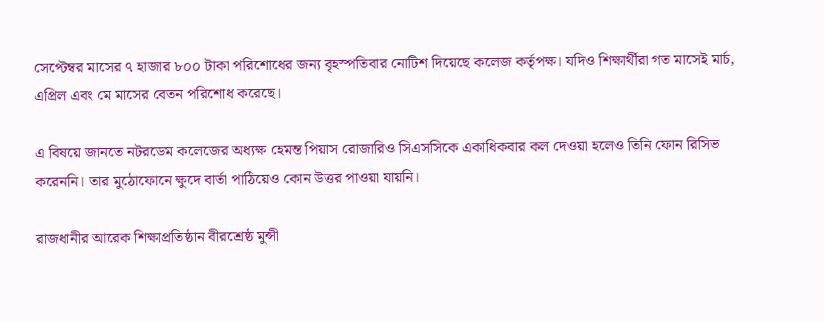সেপ্টেম্বর মাসের ৭ হাজার ৮০০ টাকা পরিশোধের জন্য বৃহস্পতিবার নোটিশ দিয়েছে কলেজ কর্তৃপক্ষ। যদিও শিক্ষার্থীরা গত মাসেই মার্চ, এপ্রিল এবং মে মাসের বেতন পরিশোধ করেছে।

এ বিষয়ে জানতে নটরডেম কলেজের অধ্যক্ষ হেমন্ত পিয়াস রোজারিও সিএসসিকে একাধিকবার কল দেওয়া হলেও তিনি ফোন রিসিভ করেননি। তার মুঠোফোনে ক্ষুদে বার্তা পাঠিয়েও কোন উত্তর পাওয়া যায়নি।

রাজধানীর আরেক শিক্ষাপ্রতিষ্ঠান বীরশ্রেষ্ঠ মুন্সী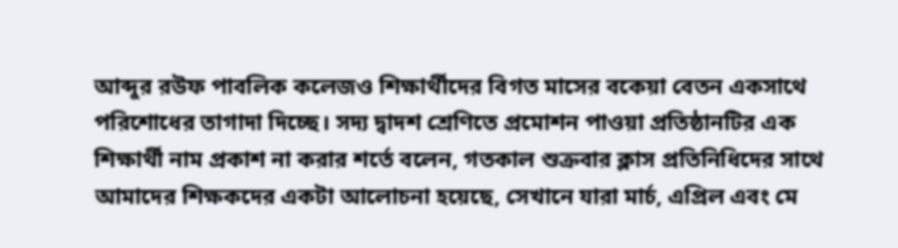আব্দুর রউফ পাবলিক কলেজও শিক্ষার্থীদের বিগত মাসের বকেয়া বেতন একসাথে পরিশোধের তাগাদা দিচ্ছে। সদ্য দ্বাদশ শ্রেণিতে প্রমোশন পাওয়া প্রতিষ্ঠানটির এক শিক্ষার্থী নাম প্রকাশ না করার শর্তে বলেন, গতকাল শুক্রবার ক্লাস প্রতিনিধিদের সাথে আমাদের শিক্ষকদের একটা আলোচনা হয়েছে, সেখানে যারা মার্চ, এপ্রিল এবং মে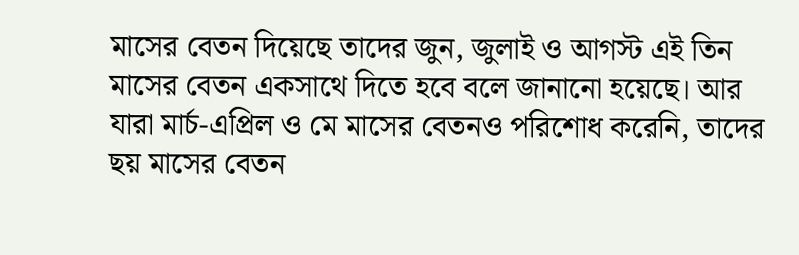মাসের বেতন দিয়েছে তাদের জুন, জুলাই ও আগস্ট এই তিন মাসের বেতন একসাথে দিতে হবে বলে জানানো হয়েছে। আর যারা মার্চ-এপ্রিল ও মে মাসের বেতনও পরিশোধ করেনি, তাদের ছয় মাসের বেতন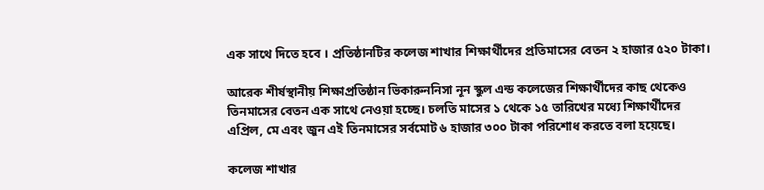এক সাথে দিতে হবে । প্রতিষ্ঠানটির কলেজ শাখার শিক্ষার্থীদের প্রতিমাসের বেতন ২ হাজার ৫২০ টাকা।

আরেক শীর্ষস্থানীয় শিক্ষাপ্রতিষ্ঠান ভিকারুননিসা নূন স্কুল এন্ড কলেজের শিক্ষার্থীদের কাছ থেকেও তিনমাসের বেতন এক সাথে নেওয়া হচ্ছে। চলতি মাসের ১ থেকে ১৫ তারিখের মধ্যে শিক্ষার্থীদের এপ্রিল, মে এবং জুন এই তিনমাসের সর্বমোট ৬ হাজার ৩০০ টাকা পরিশোধ করতে বলা হয়েছে।

কলেজ শাখার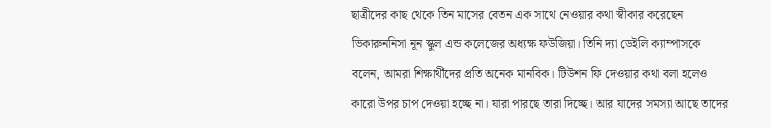ছাত্রীদের কাছ থেকে তিন মাসের বেতন এক সাথে নেওয়ার কথা স্বীকার করেছেন ভিকারুননিসা নূন স্কুল এন্ড কলেজের অধ্যক্ষ ফউজিয়া। তিনি দ্যা ডেইলি ক্যাম্পাসকে বলেন, আমরা শিক্ষার্থীদের প্রতি অনেক মানবিক। টিউশন ফি দেওয়ার কথা বলা হলেও কারো উপর চাপ দেওয়া হচ্ছে না। যারা পারছে তারা দিচ্ছে। আর যাদের সমস্যা আছে তাদের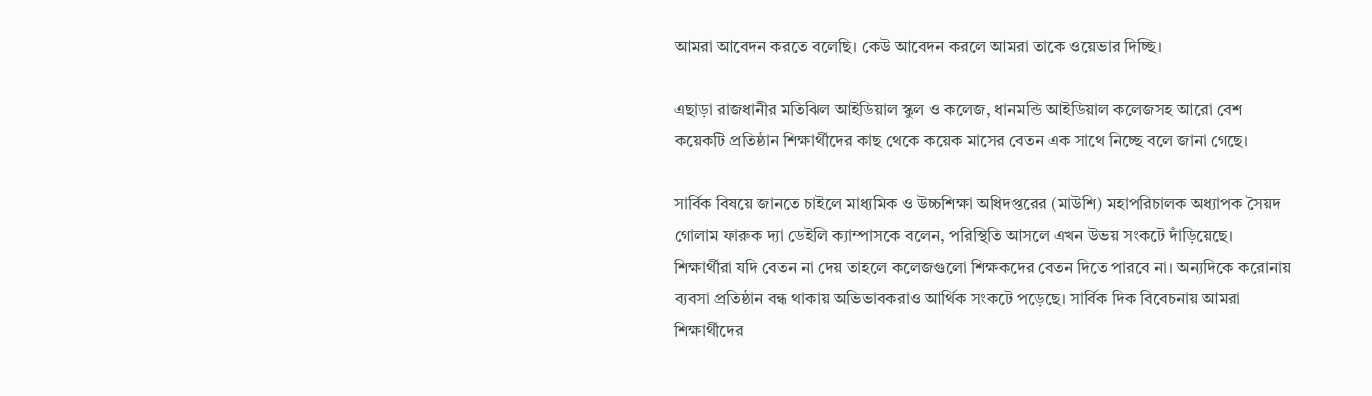আমরা আবেদন করতে বলেছি। কেউ আবেদন করলে আমরা তাকে ওয়েভার দিচ্ছি।

এছাড়া রাজধানীর মতিঝিল আইডিয়াল স্কুল ও কলেজ, ধানমন্ডি আইডিয়াল কলেজসহ আরো বেশ কয়েকটি প্রতিষ্ঠান শিক্ষার্থীদের কাছ থেকে কয়েক মাসের বেতন এক সাথে নিচ্ছে বলে জানা গেছে।

সার্বিক বিষয়ে জানতে চাইলে মাধ্যমিক ও উচ্চশিক্ষা অধিদপ্তরের (মাউশি) মহাপরিচালক অধ্যাপক সৈয়দ গোলাম ফারুক দ্যা ডেইলি ক্যাম্পাসকে বলেন, পরিস্থিতি আসলে এখন উভয় সংকটে দাঁড়িয়েছে। শিক্ষার্থীরা যদি বেতন না দেয় তাহলে কলেজগুলো শিক্ষকদের বেতন দিতে পারবে না। অন্যদিকে করোনায় ব্যবসা প্রতিষ্ঠান বন্ধ থাকায় অভিভাবকরাও আর্থিক সংকটে পড়েছে। সার্বিক দিক বিবেচনায় আমরা শিক্ষার্থীদের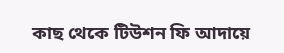কাছ থেকে টিউশন ফি আদায়ে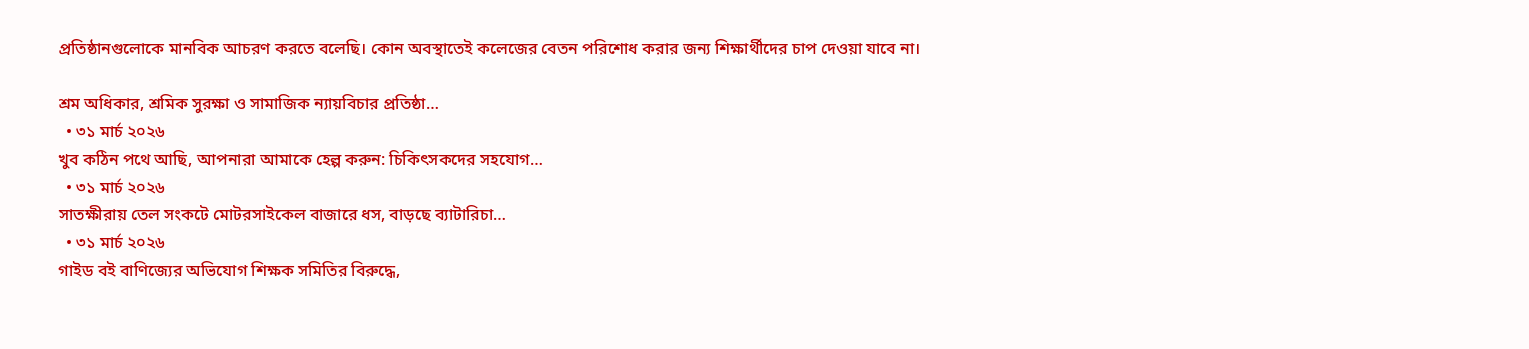প্রতিষ্ঠানগুলোকে মানবিক আচরণ করতে বলেছি। কোন অবস্থাতেই কলেজের বেতন পরিশোধ করার জন্য শিক্ষার্থীদের চাপ দেওয়া যাবে না।

শ্রম অধিকার, শ্রমিক সুরক্ষা ও সামাজিক ন্যায়বিচার প্রতিষ্ঠা…
  • ৩১ মার্চ ২০২৬
খুব কঠিন পথে আছি, আপনারা আমাকে হেল্প করুন: চিকিৎসকদের সহযোগ…
  • ৩১ মার্চ ২০২৬
সাতক্ষীরায় তেল সংকটে মোটরসাইকেল বাজারে ধস, বাড়ছে ব্যাটারিচা…
  • ৩১ মার্চ ২০২৬
গাইড বই বাণিজ্যের অভিযোগ শিক্ষক সমিতির বিরুদ্ধে,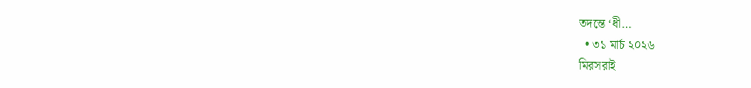তদন্তে ‘ধী…
  • ৩১ মার্চ ২০২৬
মিরসরাই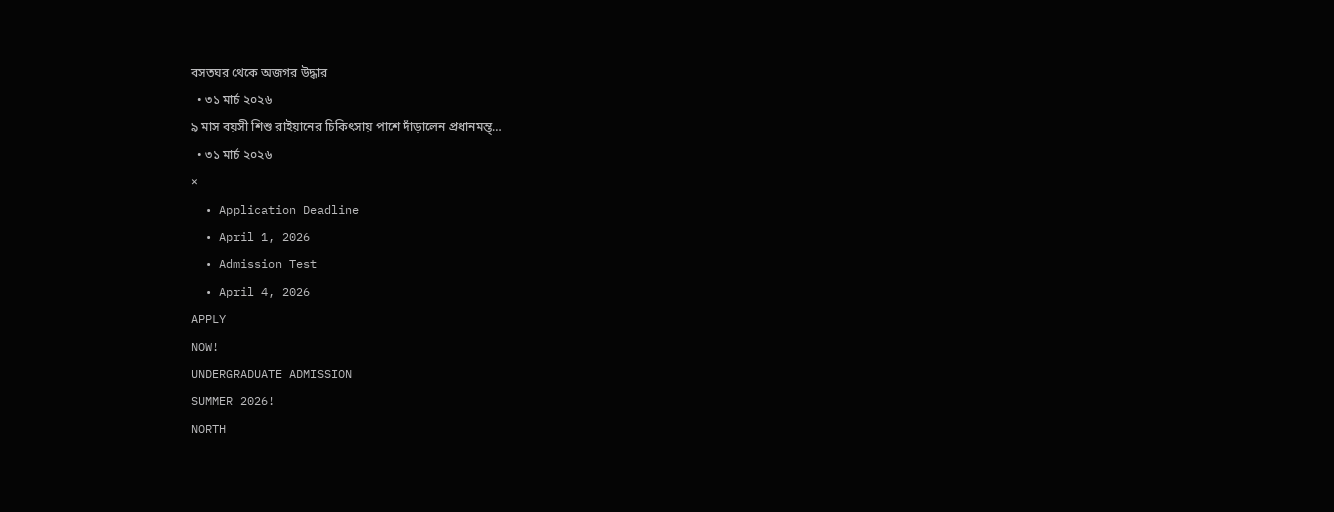বসতঘর থেকে অজগর উদ্ধার
  • ৩১ মার্চ ২০২৬
৯ মাস বয়সী শিশু রাইয়ানের চিকিৎসায় পাশে দাঁড়ালেন প্রধানমন্ত্…
  • ৩১ মার্চ ২০২৬
×
  • Application Deadline
  • April 1, 2026
  • Admission Test
  • April 4, 2026
APPLY
NOW!
UNDERGRADUATE ADMISSION
SUMMER 2026!
NORTH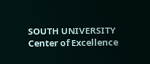SOUTH UNIVERSITY
Center of Excellence